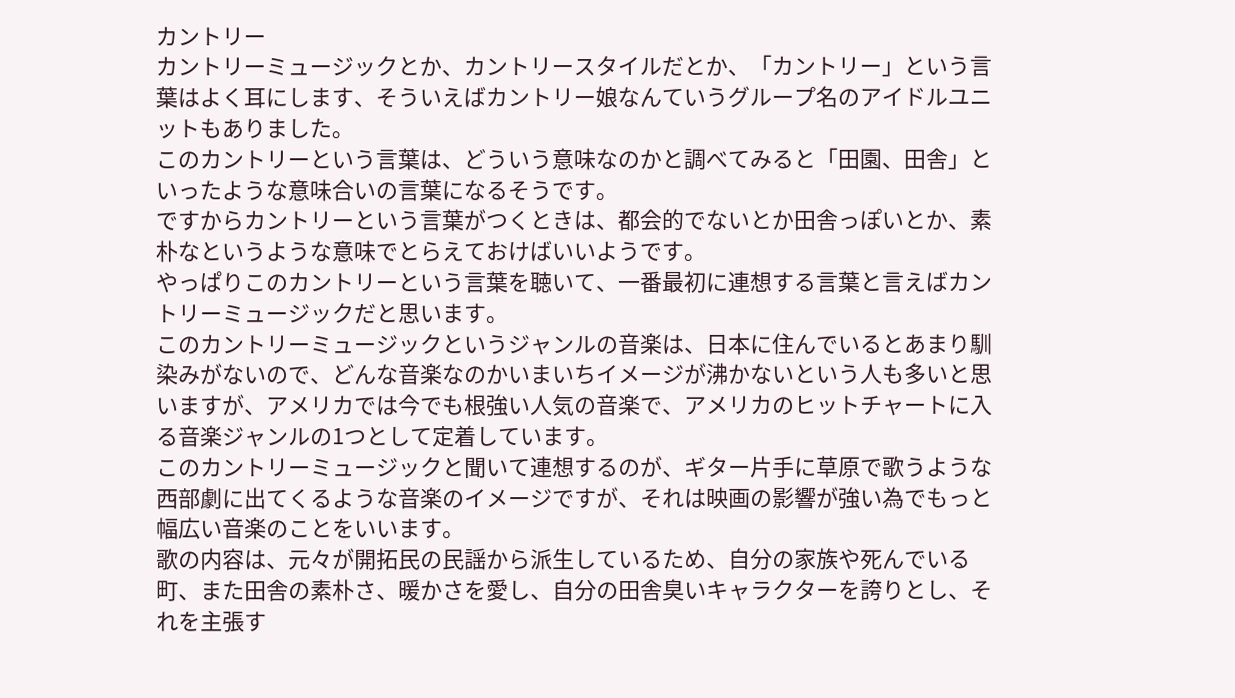カントリー
カントリーミュージックとか、カントリースタイルだとか、「カントリー」という言葉はよく耳にします、そういえばカントリー娘なんていうグループ名のアイドルユニットもありました。
このカントリーという言葉は、どういう意味なのかと調べてみると「田園、田舎」といったような意味合いの言葉になるそうです。
ですからカントリーという言葉がつくときは、都会的でないとか田舎っぽいとか、素朴なというような意味でとらえておけばいいようです。
やっぱりこのカントリーという言葉を聴いて、一番最初に連想する言葉と言えばカントリーミュージックだと思います。
このカントリーミュージックというジャンルの音楽は、日本に住んでいるとあまり馴染みがないので、どんな音楽なのかいまいちイメージが沸かないという人も多いと思いますが、アメリカでは今でも根強い人気の音楽で、アメリカのヒットチャートに入る音楽ジャンルの1つとして定着しています。
このカントリーミュージックと聞いて連想するのが、ギター片手に草原で歌うような西部劇に出てくるような音楽のイメージですが、それは映画の影響が強い為でもっと幅広い音楽のことをいいます。
歌の内容は、元々が開拓民の民謡から派生しているため、自分の家族や死んでいる町、また田舎の素朴さ、暖かさを愛し、自分の田舎臭いキャラクターを誇りとし、それを主張す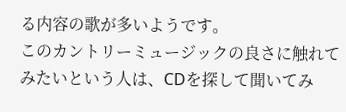る内容の歌が多いようです。
このカントリーミュージックの良さに触れてみたいという人は、CDを探して聞いてみ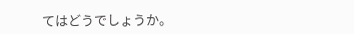てはどうでしょうか。